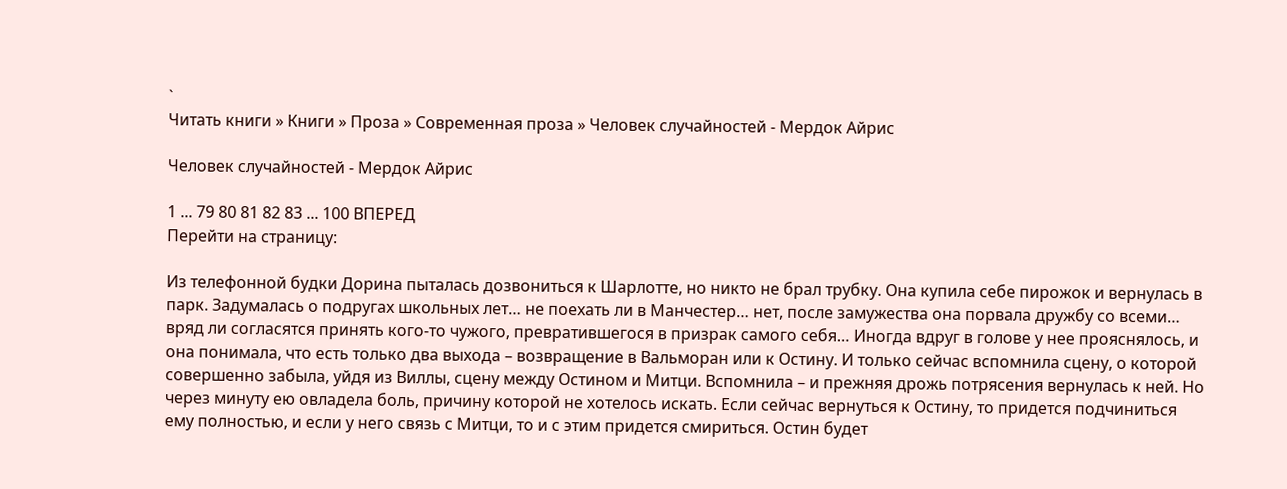`
Читать книги » Книги » Проза » Современная проза » Человек случайностей - Мердок Айрис

Человек случайностей - Мердок Айрис

1 ... 79 80 81 82 83 ... 100 ВПЕРЕД
Перейти на страницу:

Из телефонной будки Дорина пыталась дозвониться к Шарлотте, но никто не брал трубку. Она купила себе пирожок и вернулась в парк. Задумалась о подругах школьных лет… не поехать ли в Манчестер… нет, после замужества она порвала дружбу со всеми… вряд ли согласятся принять кого-то чужого, превратившегося в призрак самого себя… Иногда вдруг в голове у нее прояснялось, и она понимала, что есть только два выхода – возвращение в Вальморан или к Остину. И только сейчас вспомнила сцену, о которой совершенно забыла, уйдя из Виллы, сцену между Остином и Митци. Вспомнила – и прежняя дрожь потрясения вернулась к ней. Но через минуту ею овладела боль, причину которой не хотелось искать. Если сейчас вернуться к Остину, то придется подчиниться ему полностью, и если у него связь с Митци, то и с этим придется смириться. Остин будет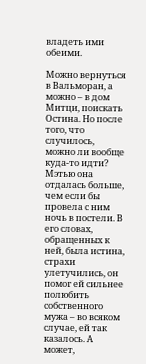владеть ими обеими.

Можно вернуться в Вальморан, а можно – в дом Митци, поискать Остина. Но после того, что случилось, можно ли вообще куда-то идти? Мэтью она отдалась больше, чем если бы провела с ним ночь в постели. В его словах, обращенных к ней, была истина, страхи улетучились, он помог ей сильнее полюбить собственного мужа – во всяком случае, ей так казалось. А может,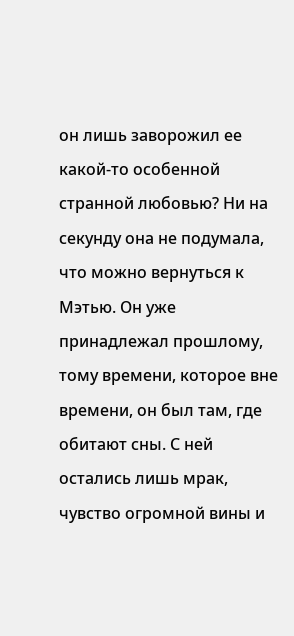он лишь заворожил ее какой-то особенной странной любовью? Ни на секунду она не подумала, что можно вернуться к Мэтью. Он уже принадлежал прошлому, тому времени, которое вне времени, он был там, где обитают сны. С ней остались лишь мрак, чувство огромной вины и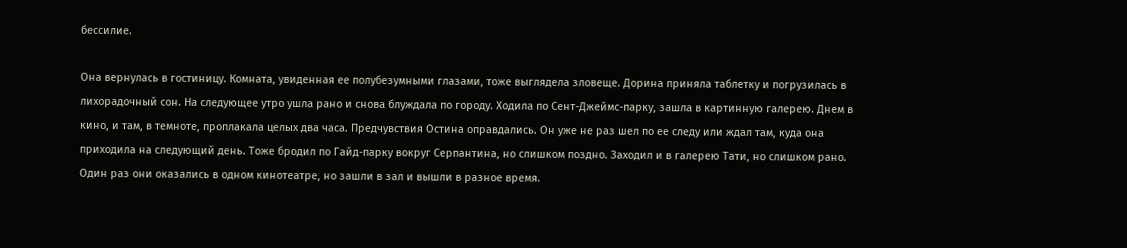бессилие.

Она вернулась в гостиницу. Комната, увиденная ее полубезумными глазами, тоже выглядела зловеще. Дорина приняла таблетку и погрузилась в лихорадочный сон. На следующее утро ушла рано и снова блуждала по городу. Ходила по Сент-Джеймс-парку, зашла в картинную галерею. Днем в кино, и там, в темноте, проплакала целых два часа. Предчувствия Остина оправдались. Он уже не раз шел по ее следу или ждал там, куда она приходила на следующий день. Тоже бродил по Гайд-парку вокруг Серпантина, но слишком поздно. Заходил и в галерею Тати, но слишком рано. Один раз они оказались в одном кинотеатре, но зашли в зал и вышли в разное время.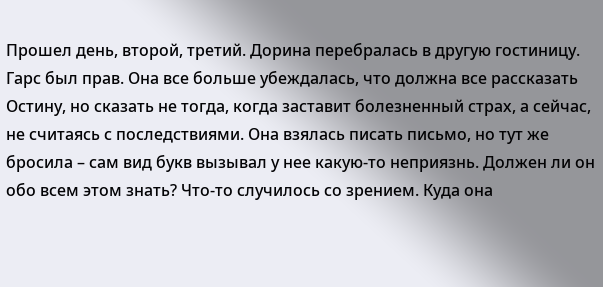Прошел день, второй, третий. Дорина перебралась в другую гостиницу. Гарс был прав. Она все больше убеждалась, что должна все рассказать Остину, но сказать не тогда, когда заставит болезненный страх, а сейчас, не считаясь с последствиями. Она взялась писать письмо, но тут же бросила – сам вид букв вызывал у нее какую-то неприязнь. Должен ли он обо всем этом знать? Что-то случилось со зрением. Куда она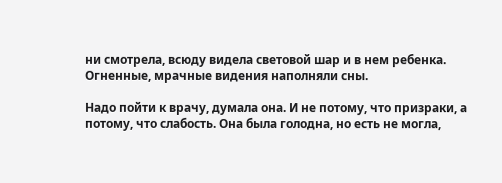ни смотрела, всюду видела световой шар и в нем ребенка. Огненные, мрачные видения наполняли сны.

Надо пойти к врачу, думала она. И не потому, что призраки, а потому, что слабость. Она была голодна, но есть не могла,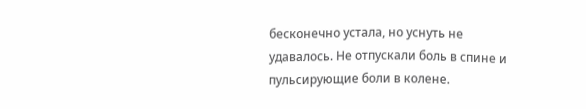бесконечно устала, но уснуть не удавалось. Не отпускали боль в спине и пульсирующие боли в колене.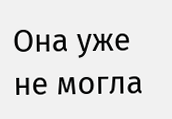Она уже не могла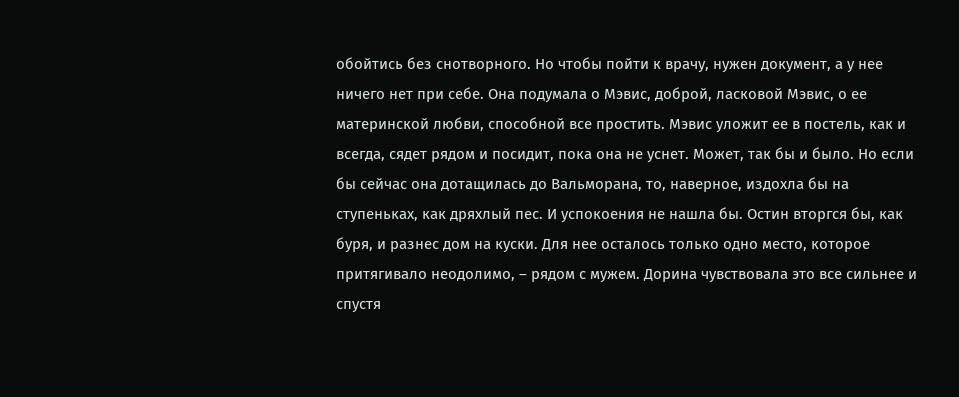обойтись без снотворного. Но чтобы пойти к врачу, нужен документ, а у нее ничего нет при себе. Она подумала о Мэвис, доброй, ласковой Мэвис, о ее материнской любви, способной все простить. Мэвис уложит ее в постель, как и всегда, сядет рядом и посидит, пока она не уснет. Может, так бы и было. Но если бы сейчас она дотащилась до Вальморана, то, наверное, издохла бы на ступеньках, как дряхлый пес. И успокоения не нашла бы. Остин вторгся бы, как буря, и разнес дом на куски. Для нее осталось только одно место, которое притягивало неодолимо, – рядом с мужем. Дорина чувствовала это все сильнее и спустя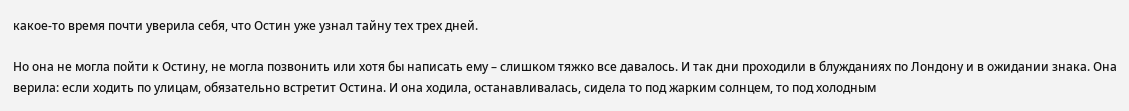какое-то время почти уверила себя, что Остин уже узнал тайну тех трех дней.

Но она не могла пойти к Остину, не могла позвонить или хотя бы написать ему – слишком тяжко все давалось. И так дни проходили в блужданиях по Лондону и в ожидании знака. Она верила: если ходить по улицам, обязательно встретит Остина. И она ходила, останавливалась, сидела то под жарким солнцем, то под холодным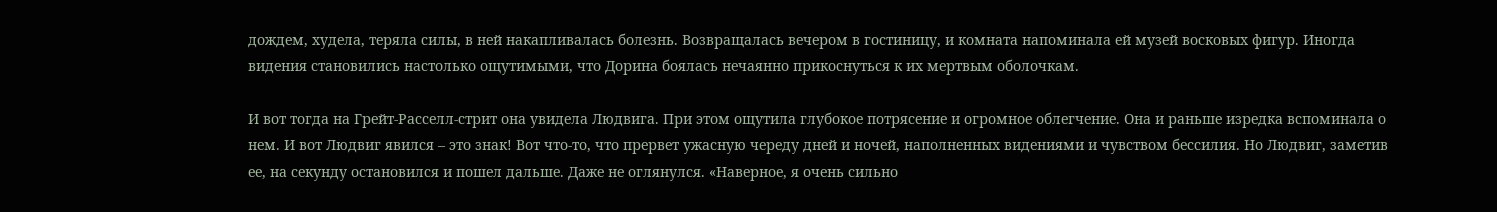дождем, худела, теряла силы, в ней накапливалась болезнь. Возвращалась вечером в гостиницу, и комната напоминала ей музей восковых фигур. Иногда видения становились настолько ощутимыми, что Дорина боялась нечаянно прикоснуться к их мертвым оболочкам.

И вот тогда на Грейт-Расселл-стрит она увидела Людвига. При этом ощутила глубокое потрясение и огромное облегчение. Она и раньше изредка вспоминала о нем. И вот Людвиг явился – это знак! Вот что-то, что прервет ужасную череду дней и ночей, наполненных видениями и чувством бессилия. Но Людвиг, заметив ее, на секунду остановился и пошел дальше. Даже не оглянулся. «Наверное, я очень сильно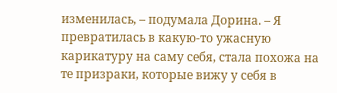изменилась, – подумала Дорина. – Я превратилась в какую-то ужасную карикатуру на саму себя, стала похожа на те призраки, которые вижу у себя в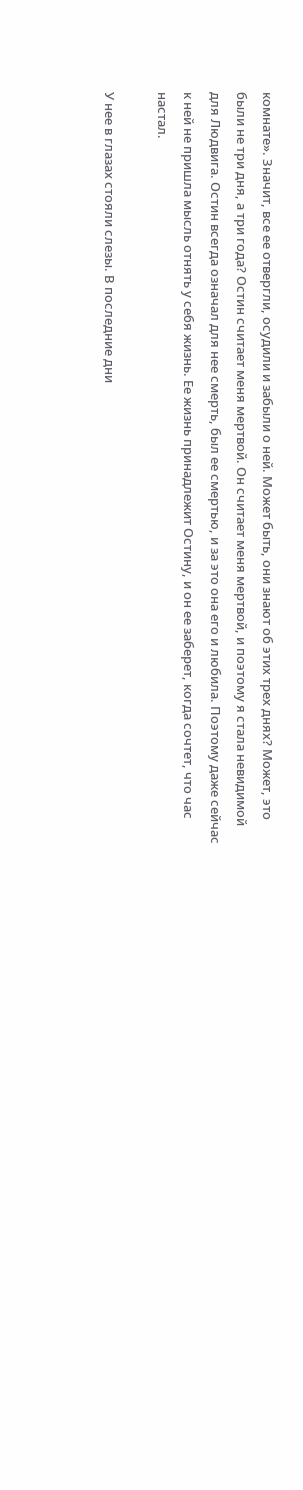комнате». Значит, все ее отвергли, осудили и забыли о ней. Может быть, они знают об этих трех днях? Может, это были не три дня, а три года? Остин считает меня мертвой. Он считает меня мертвой, и поэтому я стала невидимой для Людвига. Остин всегда означал для нее смерть, был ее смертью, и за это она его и любила. Поэтому даже сейчас к ней не пришла мысль отнять у себя жизнь. Ее жизнь принадлежит Остину, и он ее заберет, когда сочтет, что час настал.

У нее в глазах стояли слезы. В последние дни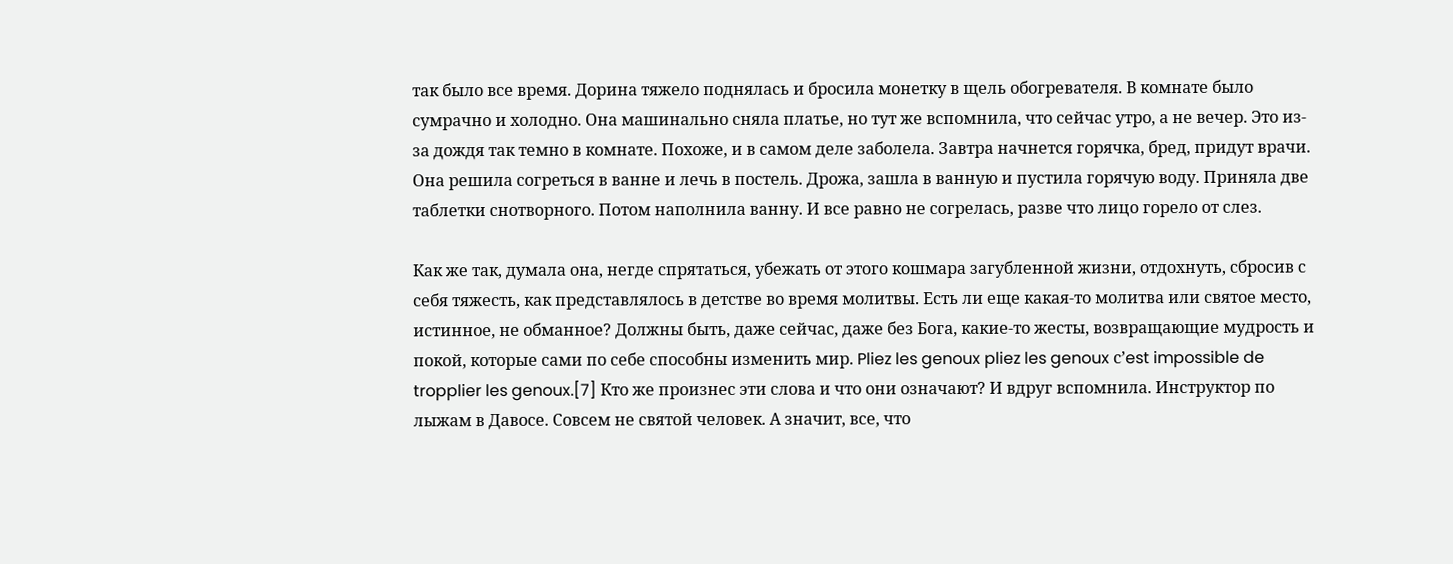так было все время. Дорина тяжело поднялась и бросила монетку в щель обогревателя. В комнате было сумрачно и холодно. Она машинально сняла платье, но тут же вспомнила, что сейчас утро, а не вечер. Это из-за дождя так темно в комнате. Похоже, и в самом деле заболела. Завтра начнется горячка, бред, придут врачи. Она решила согреться в ванне и лечь в постель. Дрожа, зашла в ванную и пустила горячую воду. Приняла две таблетки снотворного. Потом наполнила ванну. И все равно не согрелась, разве что лицо горело от слез.

Как же так, думала она, негде спрятаться, убежать от этого кошмара загубленной жизни, отдохнуть, сбросив с себя тяжесть, как представлялось в детстве во время молитвы. Есть ли еще какая-то молитва или святое место, истинное, не обманное? Должны быть, даже сейчас, даже без Бога, какие-то жесты, возвращающие мудрость и покой, которые сами по себе способны изменить мир. Pliez les genoux pliez les genoux с’est impossible de tropplier les genoux.[7] Кто же произнес эти слова и что они означают? И вдруг вспомнила. Инструктор по лыжам в Давосе. Совсем не святой человек. А значит, все, что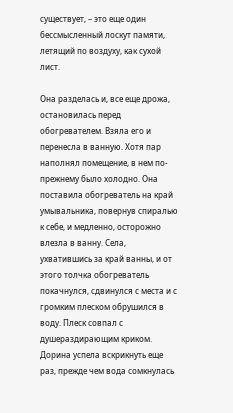существует, – это еще один бессмысленный лоскут памяти, летящий по воздуху, как сухой лист.

Она разделась и, все еще дрожа, остановилась перед обогревателем. Взяла его и перенесла в ванную. Хотя пар наполнял помещение, в нем по-прежнему было холодно. Она поставила обогреватель на край умывальника, повернув спиралью к себе, и медленно, осторожно влезла в ванну. Села, ухватившись за край ванны, и от этого толчка обогреватель покачнулся, сдвинулся с места и с громким плеском обрушился в воду. Плеск совпал с душераздирающим криком. Дорина успела вскрикнуть еще раз, прежде чем вода сомкнулась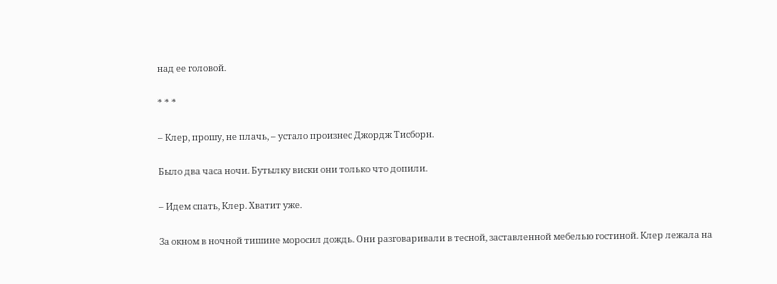над ее головой.

* * *

– Клер, прошу, не плачь, – устало произнес Джордж Тисборн.

Было два часа ночи. Бутылку виски они только что допили.

– Идем спать, Клер. Хватит уже.

За окном в ночной тишине моросил дождь. Они разговаривали в тесной, заставленной мебелью гостиной. Клер лежала на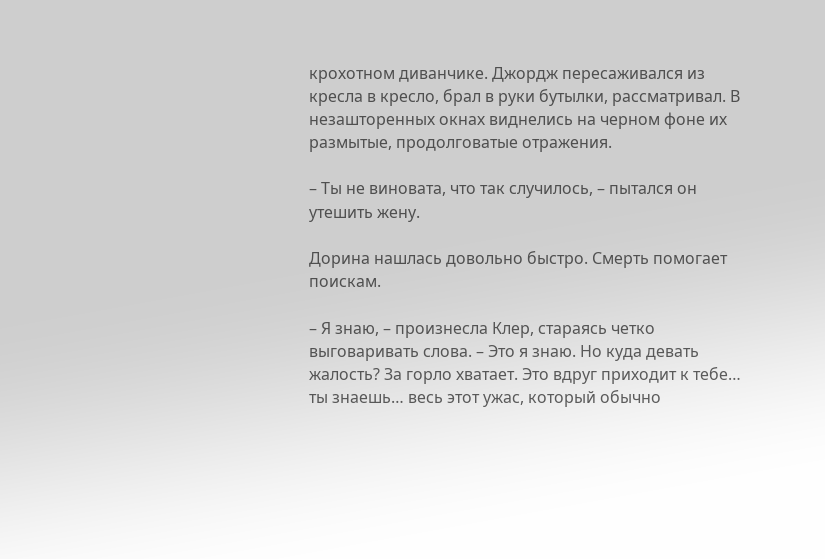крохотном диванчике. Джордж пересаживался из кресла в кресло, брал в руки бутылки, рассматривал. В незашторенных окнах виднелись на черном фоне их размытые, продолговатые отражения.

– Ты не виновата, что так случилось, – пытался он утешить жену.

Дорина нашлась довольно быстро. Смерть помогает поискам.

– Я знаю, – произнесла Клер, стараясь четко выговаривать слова. – Это я знаю. Но куда девать жалость? За горло хватает. Это вдруг приходит к тебе… ты знаешь… весь этот ужас, который обычно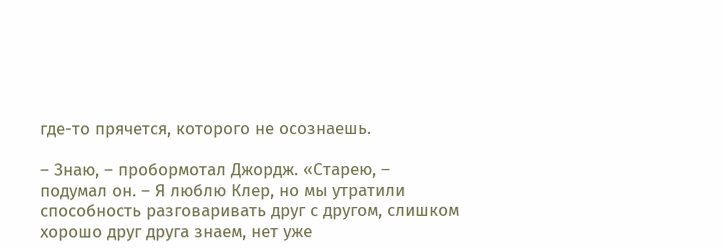где-то прячется, которого не осознаешь.

– Знаю, – пробормотал Джордж. «Старею, – подумал он. – Я люблю Клер, но мы утратили способность разговаривать друг с другом, слишком хорошо друг друга знаем, нет уже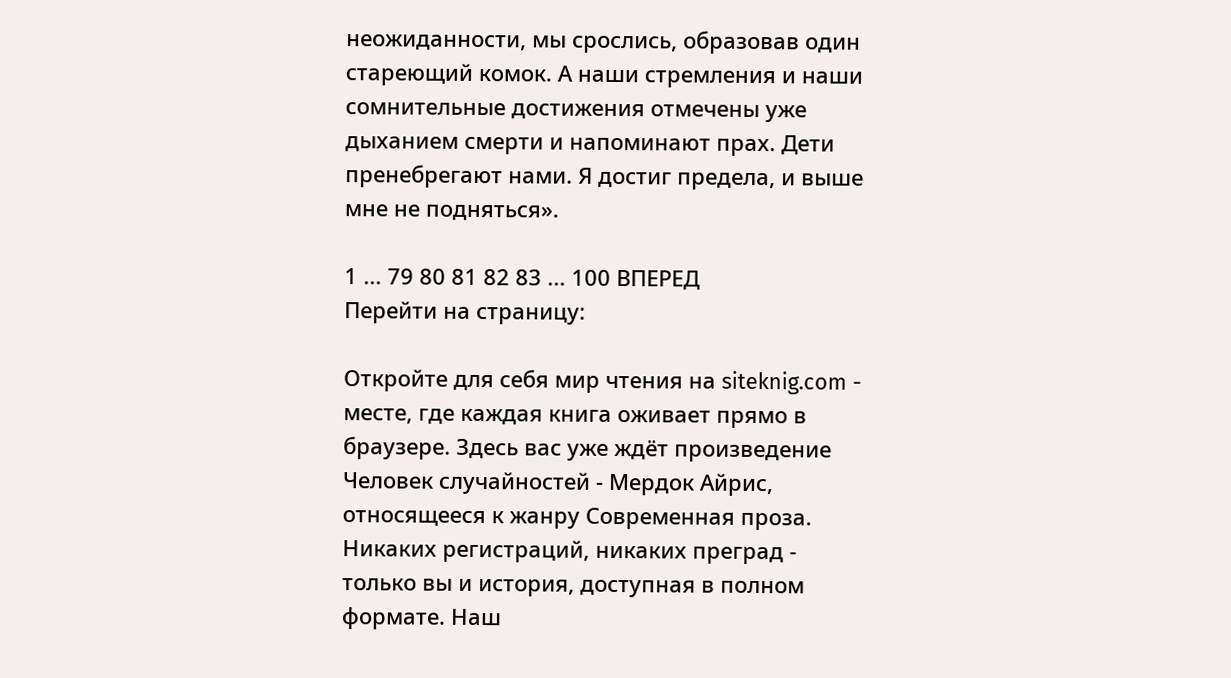неожиданности, мы срослись, образовав один стареющий комок. А наши стремления и наши сомнительные достижения отмечены уже дыханием смерти и напоминают прах. Дети пренебрегают нами. Я достиг предела, и выше мне не подняться».

1 ... 79 80 81 82 83 ... 100 ВПЕРЕД
Перейти на страницу:

Откройте для себя мир чтения на siteknig.com - месте, где каждая книга оживает прямо в браузере. Здесь вас уже ждёт произведение Человек случайностей - Мердок Айрис, относящееся к жанру Современная проза. Никаких регистраций, никаких преград - только вы и история, доступная в полном формате. Наш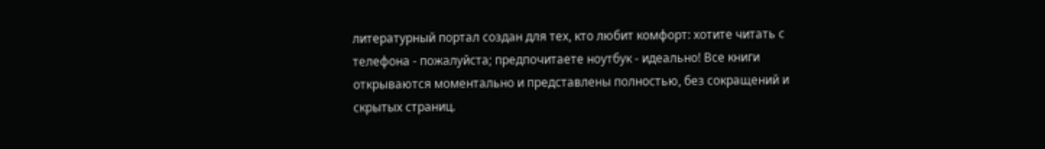литературный портал создан для тех, кто любит комфорт: хотите читать с телефона - пожалуйста; предпочитаете ноутбук - идеально! Все книги открываются моментально и представлены полностью, без сокращений и скрытых страниц.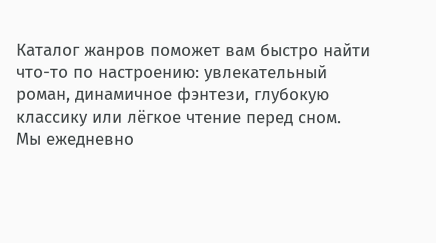Каталог жанров поможет вам быстро найти что-то по настроению: увлекательный роман, динамичное фэнтези, глубокую классику или лёгкое чтение перед сном. Мы ежедневно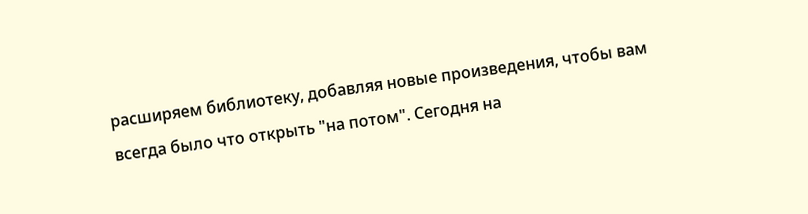расширяем библиотеку, добавляя новые произведения, чтобы вам всегда было что открыть "на потом". Сегодня на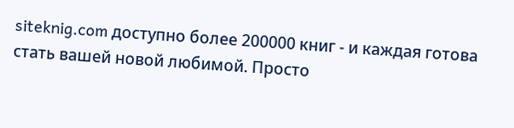siteknig.com доступно более 200000 книг - и каждая готова стать вашей новой любимой. Просто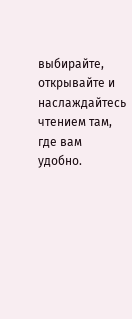выбирайте, открывайте и наслаждайтесь чтением там, где вам удобно.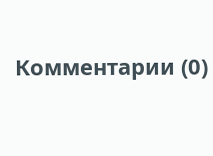Комментарии (0)